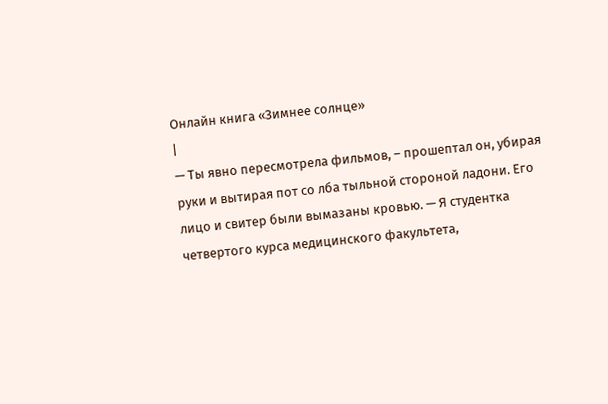Онлайн книга «Зимнее солнце»
|
— Ты явно пересмотрела фильмов, – прошептал он, убирая руки и вытирая пот со лба тыльной стороной ладони. Его лицо и свитер были вымазаны кровью. — Я студентка четвертого курса медицинского факультета,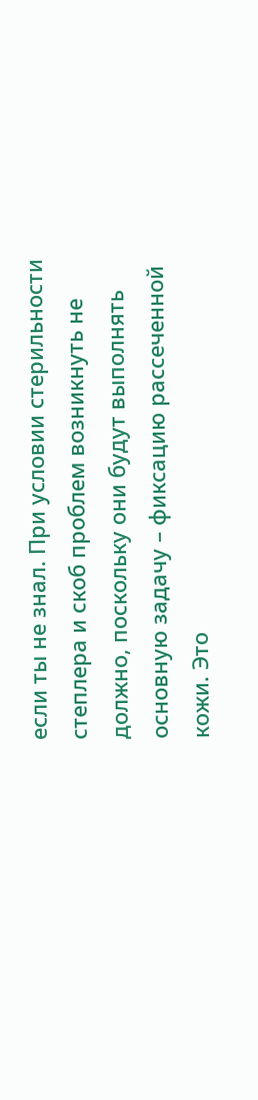если ты не знал. При условии стерильности степлера и скоб проблем возникнуть не должно, поскольку они будут выполнять основную задачу – фиксацию рассеченной кожи. Это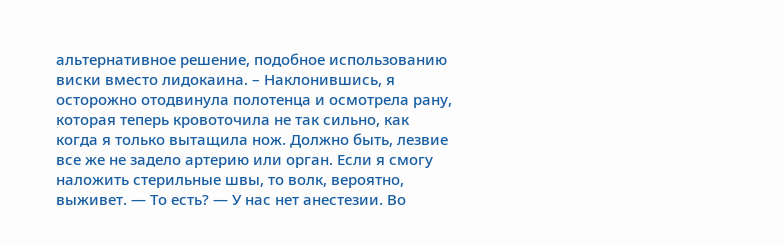альтернативное решение, подобное использованию виски вместо лидокаина. – Наклонившись, я осторожно отодвинула полотенца и осмотрела рану, которая теперь кровоточила не так сильно, как когда я только вытащила нож. Должно быть, лезвие все же не задело артерию или орган. Если я смогу наложить стерильные швы, то волк, вероятно, выживет. — То есть? — У нас нет анестезии. Во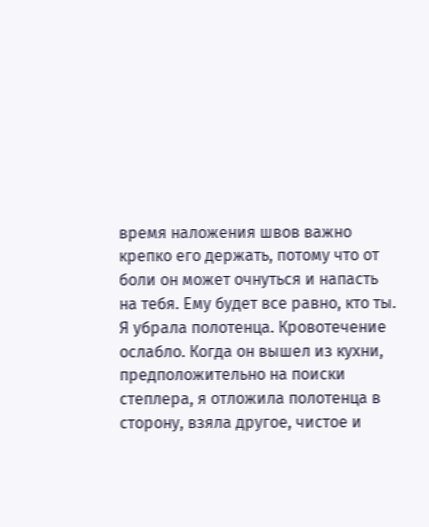время наложения швов важно крепко его держать, потому что от боли он может очнуться и напасть на тебя. Ему будет все равно, кто ты. Я убрала полотенца. Кровотечение ослабло. Когда он вышел из кухни, предположительно на поиски степлера, я отложила полотенца в сторону, взяла другое, чистое и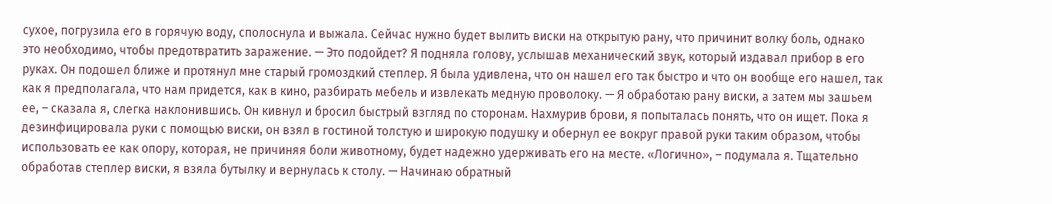сухое, погрузила его в горячую воду, сполоснула и выжала. Сейчас нужно будет вылить виски на открытую рану, что причинит волку боль, однако это необходимо, чтобы предотвратить заражение. — Это подойдет? Я подняла голову, услышав механический звук, который издавал прибор в его руках. Он подошел ближе и протянул мне старый громоздкий степлер. Я была удивлена, что он нашел его так быстро и что он вообще его нашел, так как я предполагала, что нам придется, как в кино, разбирать мебель и извлекать медную проволоку. — Я обработаю рану виски, а затем мы зашьем ее, – сказала я, слегка наклонившись. Он кивнул и бросил быстрый взгляд по сторонам. Нахмурив брови, я попыталась понять, что он ищет. Пока я дезинфицировала руки с помощью виски, он взял в гостиной толстую и широкую подушку и обернул ее вокруг правой руки таким образом, чтобы использовать ее как опору, которая, не причиняя боли животному, будет надежно удерживать его на месте. «Логично», – подумала я. Тщательно обработав степлер виски, я взяла бутылку и вернулась к столу. — Начинаю обратный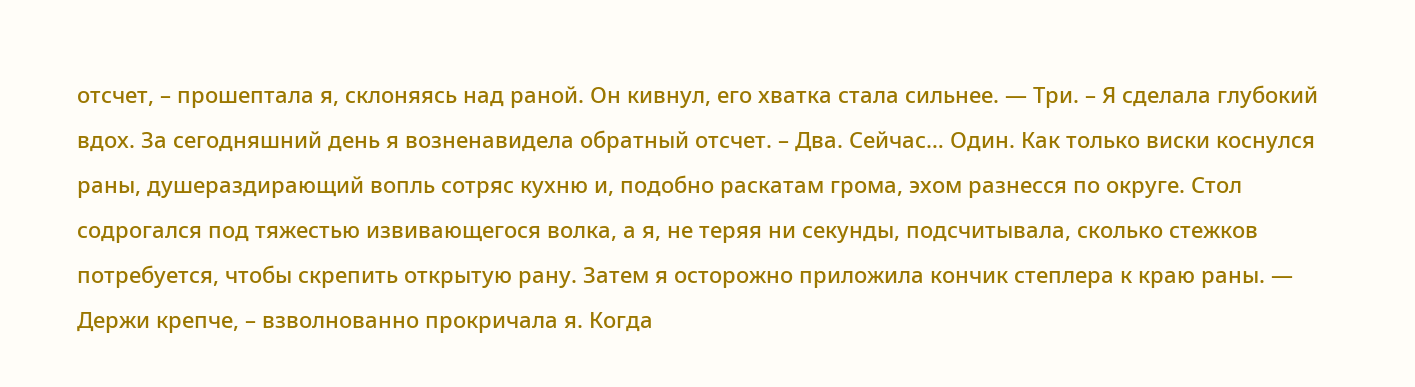отсчет, – прошептала я, склоняясь над раной. Он кивнул, его хватка стала сильнее. — Три. – Я сделала глубокий вдох. За сегодняшний день я возненавидела обратный отсчет. – Два. Сейчас… Один. Как только виски коснулся раны, душераздирающий вопль сотряс кухню и, подобно раскатам грома, эхом разнесся по округе. Стол содрогался под тяжестью извивающегося волка, а я, не теряя ни секунды, подсчитывала, сколько стежков потребуется, чтобы скрепить открытую рану. Затем я осторожно приложила кончик степлера к краю раны. — Держи крепче, – взволнованно прокричала я. Когда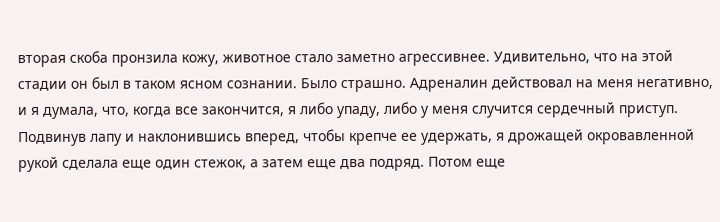вторая скоба пронзила кожу, животное стало заметно агрессивнее. Удивительно, что на этой стадии он был в таком ясном сознании. Было страшно. Адреналин действовал на меня негативно, и я думала, что, когда все закончится, я либо упаду, либо у меня случится сердечный приступ. Подвинув лапу и наклонившись вперед, чтобы крепче ее удержать, я дрожащей окровавленной рукой сделала еще один стежок, а затем еще два подряд. Потом еще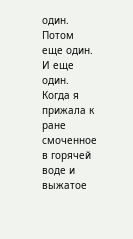один. Потом еще один. И еще один. Когда я прижала к ране смоченное в горячей воде и выжатое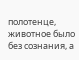полотенце, животное было без сознания, а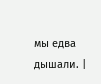мы едва дышали. |